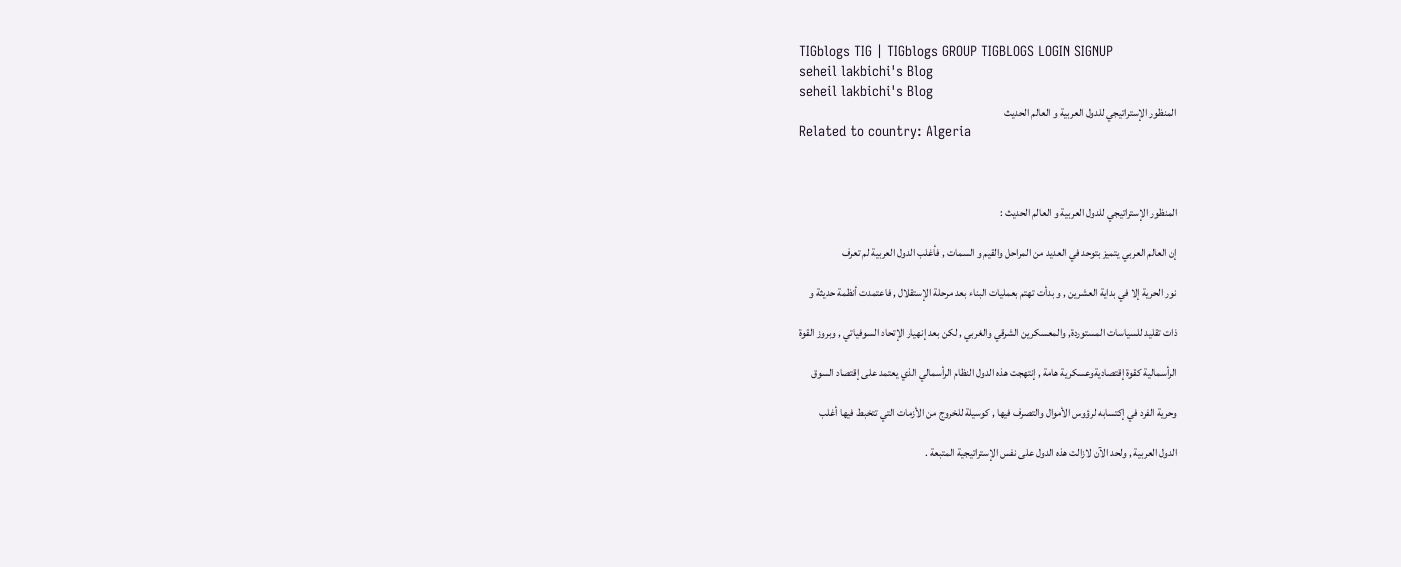TIGblogs TIG | TIGblogs GROUP TIGBLOGS LOGIN SIGNUP
seheil lakbichi's Blog
seheil lakbichi's Blog
المنظور الإستراتيجي للدول العربية و العالم الحديث
Related to country: Algeria



المنظور الإستراتيجي للدول العربية و العالم الحديث :

إن العالم العربي يتميز بتوحد في العديد من المراحل والقيم و السمات , فأغلب الدول العربية لم تعرف

نور الحرية إلا في بداية العشرين , و بدأت تهتم بعمليات البناء بعد مرحلة الإستقلال , فاعتمدت أنظمة حديثة و

ذات تقليد للسياسات المستوردة, والمعسكرين الشرقي والغربي , لكن بعد إنهيار الإتحاد السوفياتي , وبروز القوة

الرأسمالية كقوة إقتصاديةوعسكرية هامة , إنتهجت هذه الدول النظام الرأسمالي الذي يعتمد على إقتصاد السوق

وحرية الفرد في إكتسابه لرؤوس الأموال والتصرف فيها , كوسيلة للخروج من الأزمات التي تتخبط فيها أغلب

الدول العربية , ولحد الآن لازالت هذه الدول على نفس الإستراتيجية المتبعة .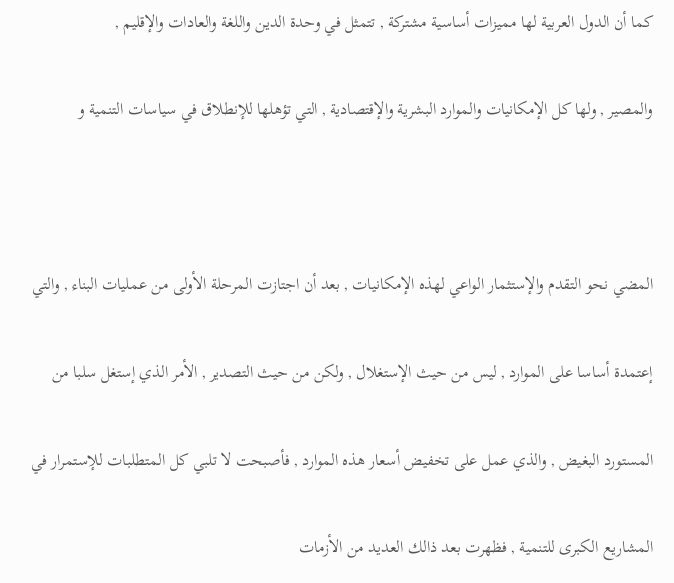كما أن الدول العربية لها مميزات أساسية مشتركة , تتمثل في وحدة الدين واللغة والعادات والإقليم ,

والمصير , ولها كل الإمكانيات والموارد البشرية والإقتصادية , التي تؤهلها للإنطلاق في سياسات التنمية و



المضي نحو التقدم والإستثمار الواعي لهذه الإمكانيات , بعد أن اجتازت المرحلة الأولى من عمليات البناء , والتي

إعتمدة أساسا على الموارد , ليس من حيث الإستغلال , ولكن من حيث التصدير , الأمر الذي إستغل سلبا من

المستورد البغيض , والذي عمل على تخفيض أسعار هذه الموارد , فأصبحت لا تلبي كل المتطلبات للإستمرار في

المشاريع الكبرى للتنمية , فظهرت بعد ذالك العديد من الأزمات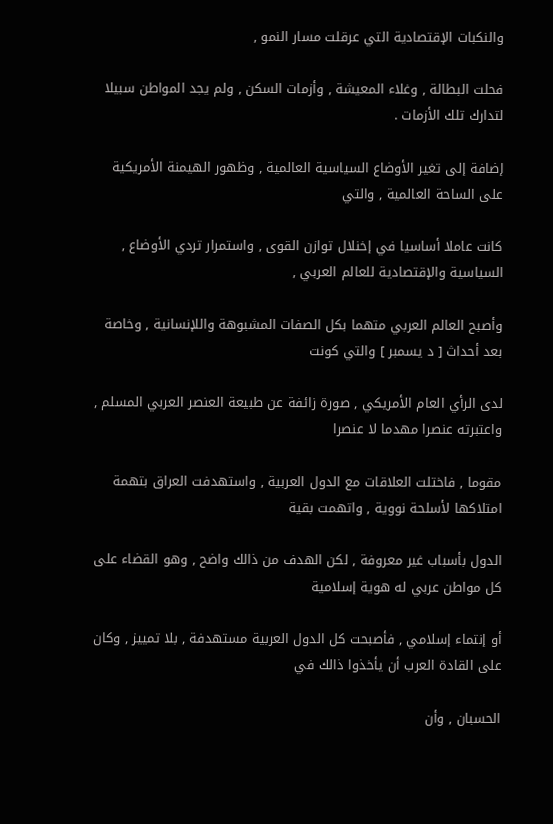والنكبات الإقتصادية التي عرقلت مسار النمو ,

فحلت البطالة , وغلاء المعيشة , وأزمات السكن , ولم يجد المواطن سبيلا لتدارك تلك الأزمات .

إضافة إلى تغير الأوضاع السياسية العالمية , وظهور الهيمنة الأمريكية على الساحة العالمية , والتي

كانت عاملا أساسيا في إخنلال توازن القوى , واستمرار تردي الأوضاع , السياسية والإقتصادية للعالم العربي ,

وأصبح العالم العربي متهما بكل الصفات المشبوهة واللإنسانية , وخاصة بعد أحداث [ د يسمبر ] والتي كونت

لدى الرأي العام الأمريكي , صورة زائفة عن طبيعة العنصر العربي المسلم , واعتبرته عنصرا مهدما لا عنصرا

مقوما , فاختلت العلاقات مع الدول العربية , واستهدفت العراق بتهمة امتلاكها لأسلحة نووية , واتهمت بقية

الدول بأسباب غير معروفة , لكن الهدف من ذالك واضح , وهو القضاء على كل مواطن عربي له هوية إسلامية

أو إنتماء إسلامي , فأصبحت كل الدول العربية مستهدفة , بلا تمييز , وكان على القادة العرب أن يأخذوا ذالك في

الحسبان , وأن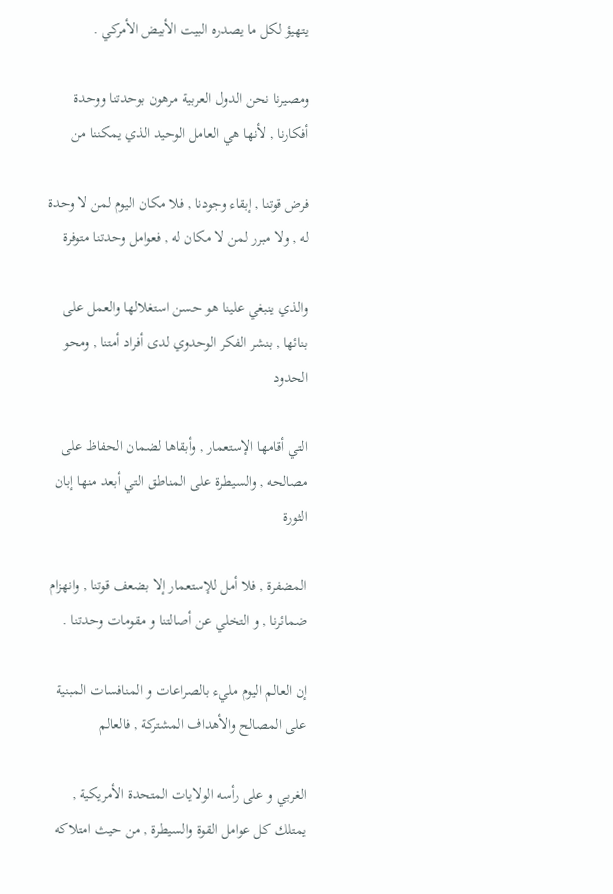يتهيؤ لكل ما يصدره البيت الأبيض الأمركي .

ومصيرنا نحن الدول العربية مرهون بوحدتنا ووحدة أفكارنا , لأنها هي العامل الوحيد الذي يمكننا من

فرض قوتنا , إبقاء وجودنا , فلا مكان اليوم لمن لا وحدة له , ولا مبرر لمن لا مكان له , فعوامل وحدتنا متوفرة

والذي ينبغي علينا هو حسن استغلالها والعمل على بنائها , بنشر الفكر الوحدوي لدى أفراد أمتنا , ومحو الحدود

التي أقامها الإستعمار , وأبقاها لضمان الحفاظ على مصالحه , والسيطرة على المناطق التي أبعد منها إبان الثورة

المضفرة , فلا أمل للإستعمار إلا بضعف قوتنا , وانهزام ضمائرنا , و التخلي عن أصالتنا و مقومات وحدتنا .

إن العالم اليوم مليء بالصراعات و المنافسات المبنية على المصالح والأهداف المشتركة , فالعالم

الغربي و على رأسه الولايات المتحدة الأمريكية , يمتلك كل عوامل القوة والسيطرة , من حيث امتلاكه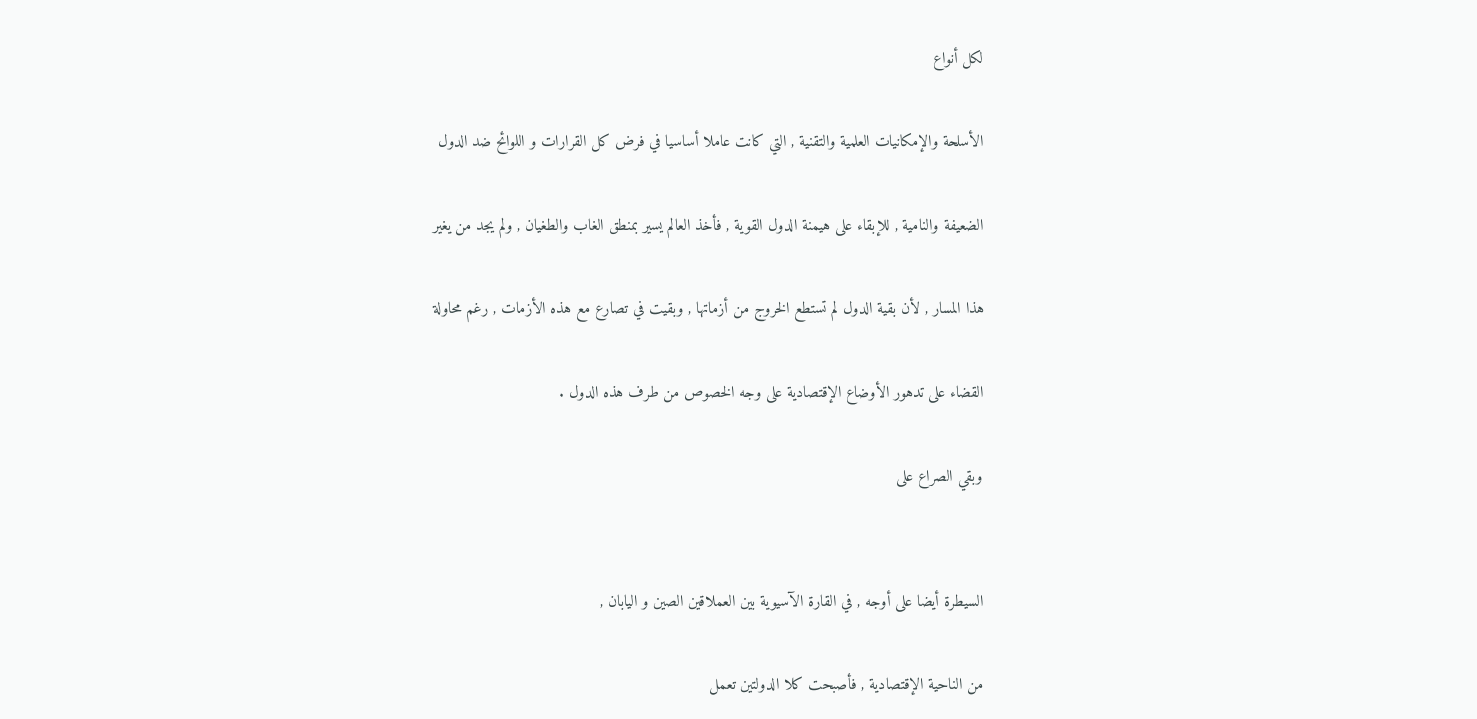لكل أنواع

الأسلحة والإمكانيات العلمية والتقنية , التي كانت عاملا أساسيا في فرض كل القرارات و اللوائح ضد الدول

الضعيفة والنامية , للإبقاء على هيمنة الدول القوية , فأخذ العالم يسير بمنطق الغاب والطغيان , ولم يجد من يغير

هذا المسار , لأن بقية الدول لم تستطع الخروج من أزماتها , وبقيت في تصارع مع هذه الأزمات , رغم محاولة

القضاء على تدهور الأوضاع الإقتصادية على وجه الخصوص من طرف هذه الدول .

وبقي الصراع على


السيطرة أيضا على أوجه , في القارة الآسيوية بين العملاقين الصين و اليابان ,

من الناحية الإقتصادية , فأصبحت كلا الدولتين تعمل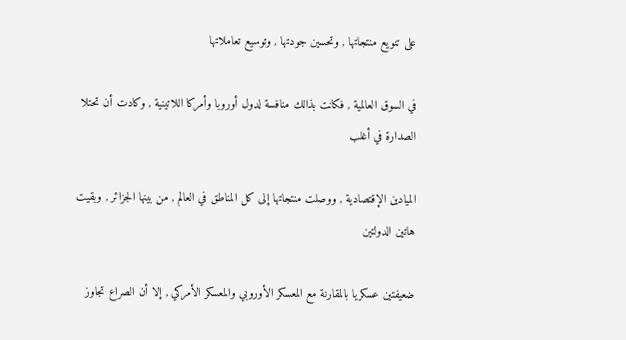على تنويع منتجاتها , وتحسين جودتها , وتوسيع تعاملاتها

في السوق العالمية , فكانت بذالك منافسة لدول أوروبا وأمركا اللاتينية , وكادت أن تحتلا الصدارة في أغلب

الميادين الإقتصادية , ووصلت منتجاتها إلى كل المناطق في العالم , من بينها الجزائر , وبقيت هاتين الدولتين

ضعيفتين عسكريا بالمقارنة مع المعسكر الأوروبي والمعسكر الأمركي , إلا أن الصراع تجاوز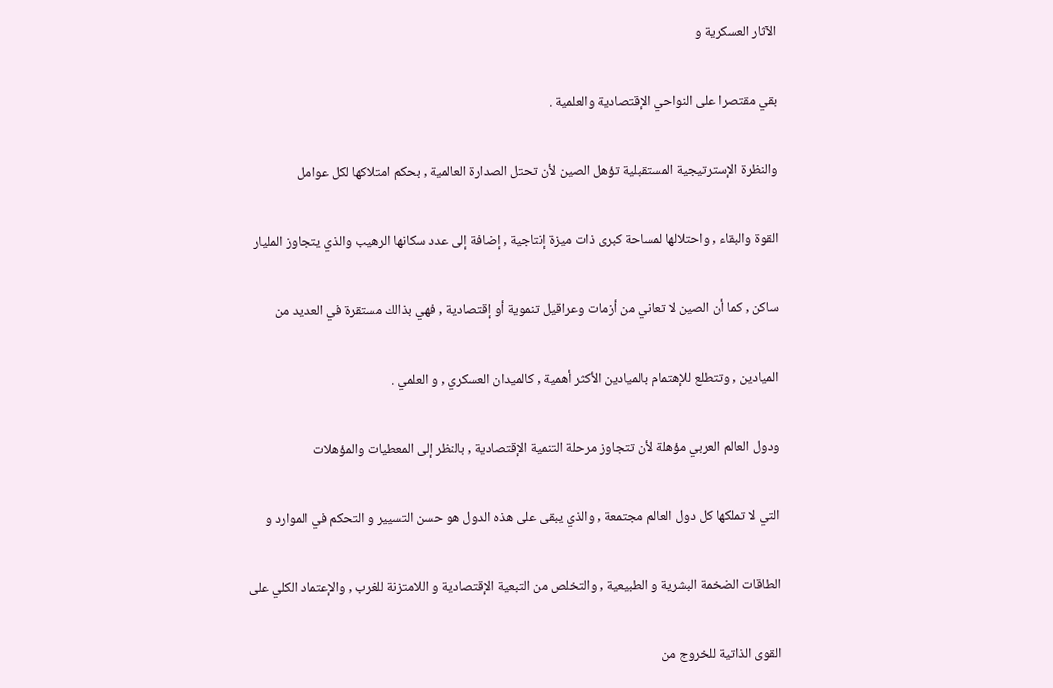الآثار العسكرية و

بقي مقتصرا على النواحي الإقتصادية والعلمية .

والنظرة الإسترتيجية المستقبلية تؤهل الصين لأن تحتل الصدارة العالمية , بحكم امتلاكها لكل عوامل

القوة والبقاء , واحتلالها لمساحة كبرى ذات ميزة إنتاجية , إضافة إلى عدد سكانها الرهيب والذي يتجاوز المليار

ساكن , كما أن الصين لا تعاني من أزمات وعراقيل تنموية أو إقتصادية , فهي بذالك مستقرة في العديد من

الميادين , وتتطلع للإهتمام بالميادين الأكثر أهمية , كالميدان العسكري , و العلمي .

ودول العالم العربي مؤهلة لأن تتجاوز مرحلة التنمية الإقتصادية , بالنظر إلى المعطيات والمؤهلات

التي لا تملكها كل دول العالم مجتمعة , والذي يبقى على هذه الدول هو حسن التسيير و التحكم في الموارد و

الطاقات الضخمة البشرية و الطبيعية , والتخلص من التبعية الإقتصادية و اللامتزنة للغرب , والإعتماد الكلي على

القوى الذاتية للخروج من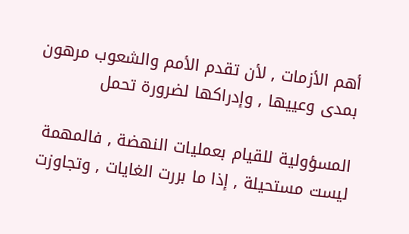أهم الأزمات , لأن تقدم الأمم والشعوب مرهون بمدى وعييها , وإدراكها لضرورة تحمل

المسؤولية للقيام بعمليات النهضة , فالمهمة ليست مستحيلة , إذا ما بررت الغايات , وتجاوزت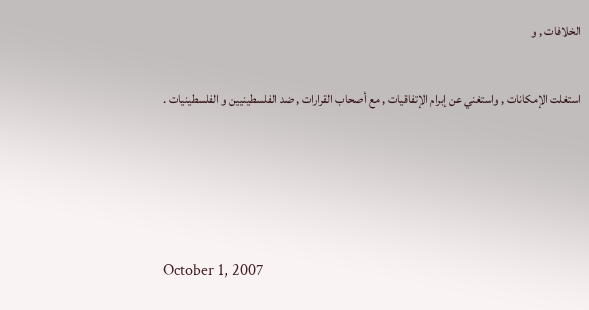الخلافات , و

استغلت الإمكانات , واستغني عن إبرام الإتفاقيات , مع أصحاب القرارات , ضد الفلسطينيين و الفلسطينيات .




October 1, 2007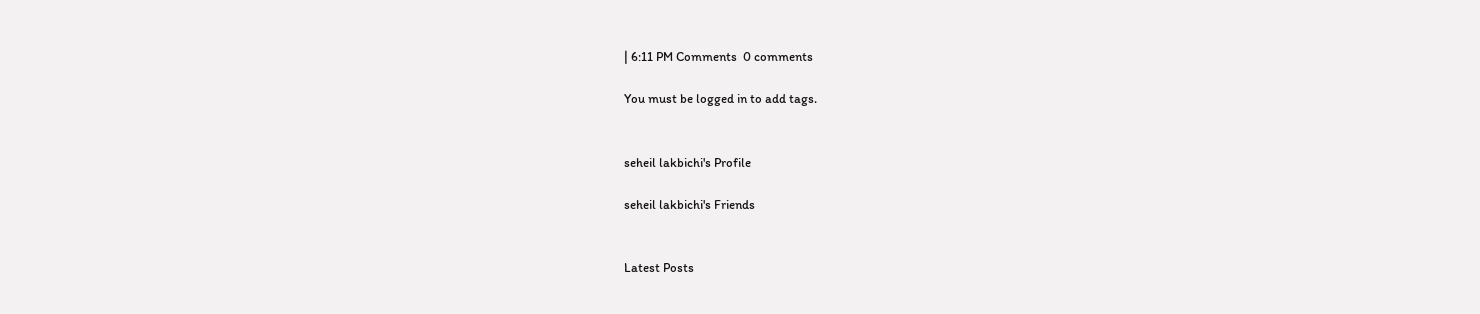| 6:11 PM Comments  0 comments

You must be logged in to add tags.


seheil lakbichi's Profile

seheil lakbichi's Friends


Latest Posts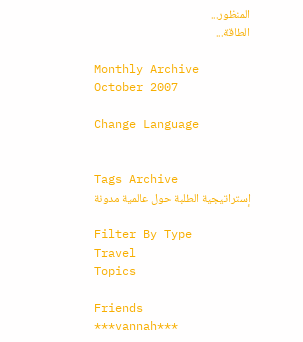المنظور...
الطاقة...

Monthly Archive
October 2007

Change Language


Tags Archive
إستراتيجية الطلبة حول عالمية مدونة

Filter By Type
Travel
Topics

Friends
***vannah***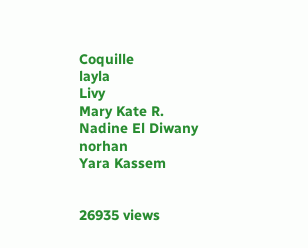Coquille
layla
Livy
Mary Kate R.
Nadine El Diwany
norhan
Yara Kassem


26935 views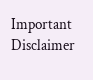Important Disclaimer